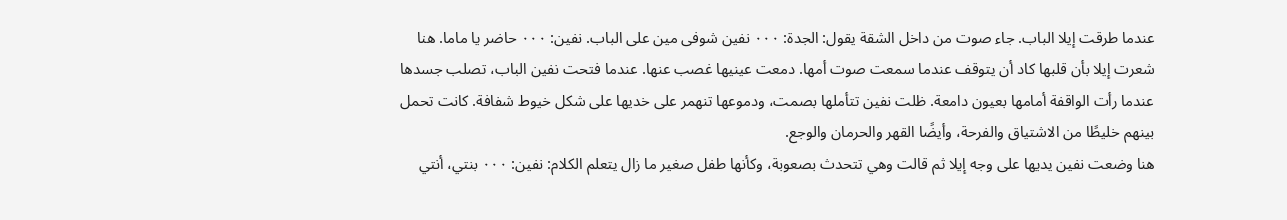عندما طرقت إيلا الباب. جاء صوت من داخل الشقة يقول: الجدة: ٠٠٠ نفين شوفى مين على الباب. نفين: ٠٠٠ حاضر يا ماما. هنا شعرت إيلا بأن قلبها كاد أن يتوقف عندما سمعت صوت أمها. دمعت عينيها غصب عنها. عندما فتحت نفين الباب، تصلب جسدها عندما رأت الواقفة أمامها بعيون دامعة. ظلت نفين تتأملها بصمت، ودموعها تنهمر على خديها على شكل خيوط شفافة. كانت تحمل بينهم خليطًا من الاشتياق والفرحة، وأيضًا القهر والحرمان والوجع.
هنا وضعت نفين يديها على وجه إيلا ثم قالت وهي تتحدث بصعوبة، وكأنها طفل صغير ما زال يتعلم الكلام: نفين: ٠٠٠ بنتي، أنتي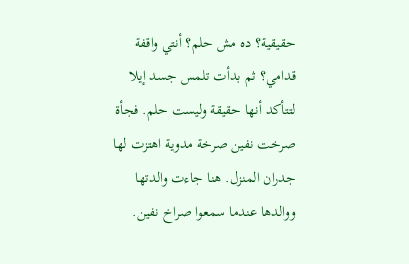حقيقية؟ ده مش حلم؟ أنتي واقفة قدامي؟ ثم بدأت تلمس جسد إيلا لتتأكد أنها حقيقة وليست حلم. فجأة صرخت نفين صرخة مدوية اهتزت لها جدران المنزل. هنا جاءت والدتها ووالدها عندما سمعوا صراخ نفين.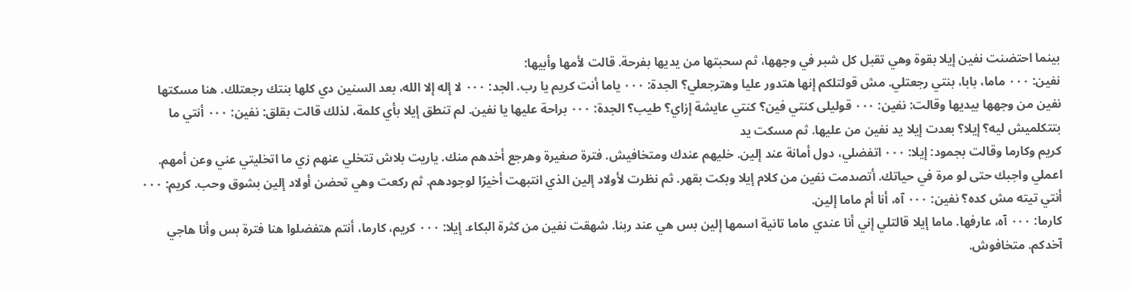بينما احتضنت نفين إيلا بقوة وهي تقبل كل شبر في وجهها، ثم سحبتها من يديها بفرحة. قالت لأمها وأبيها:
نفين: ٠٠٠ ماما، بابا، بنتي رجعتلي. مش قولتلكم إنها هتدور عليا وهترجعلي؟ الجدة: ٠٠٠ ياما أنت كريم يا رب. الجد: ٠٠٠ لا إله إلا الله، بعد السنين دي كلها بنتك رجعتلك. هنا مسكتها نفين من وجهها بيديها وقالت: نفين: ٠٠٠ قوليلى كنتي فين؟ كنتي عايشة إزاي؟ طيب؟ الجدة: ٠٠٠ براحة عليها يا نفين. لم تنطق إيلا بأي كلمة، لذلك قالت بقلق: نفين: ٠٠٠ أنتي ما بتتكلميش ليه؟ إيلا؟ بعدت إيلا يد نفين من عليها. ثم مسكت يد
كريم وكارما وقالت بجمود: إيلا: ٠٠٠ اتفضلي، دول أمانة عند إلين. خليهم عندك ومتخافيش. فترة صغيرة وهرجع أخدهم منك. ياريت بلاش تتخلي عنهم زي ما اتخليتي عني وعن أمهم. اعملي واجبك حتى لو مرة في حياتك. أتصدمت نفين من كلام إيلا وبكت بقهر. ثم نظرت لأولاد إلين الذي انتبهت أخيرًا لوجودهم. ثم ركعت وهي تحضن أولاد إلين بشوق وحب. كريم: ٠٠٠ أنتي تيته مش كده؟ نفين: ٠٠٠ آه، أنا أم ماما إلين.
كارما: ٠٠٠ آه، عارفها. ماما إيلا قالتلي إني أنا عندي ماما تانية اسمها إلين بس هي عند ربنا. شهقت نفين من كثرة البكاء. إيلا: ٠٠٠ كريم، كارما، أنتم هتفضلوا هنا فترة بس وأنا هاجي آخدكم. متخافوش.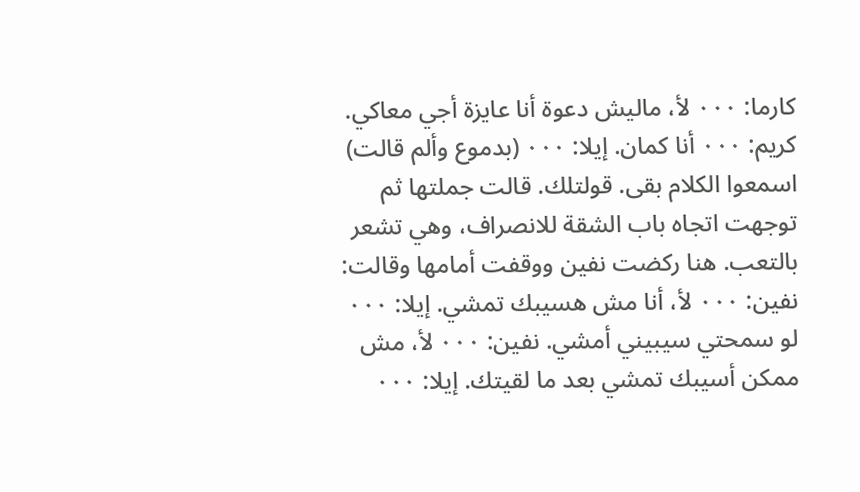كارما: ٠٠٠ لأ، ماليش دعوة أنا عايزة أجي معاكي. كريم: ٠٠٠ أنا كمان. إيلا: ٠٠٠ (بدموع وألم قالت) اسمعوا الكلام بقى. قولتلك. قالت جملتها ثم توجهت اتجاه باب الشقة للانصراف، وهي تشعر بالتعب. هنا ركضت نفين ووقفت أمامها وقالت:
نفين: ٠٠٠ لأ، أنا مش هسيبك تمشي. إيلا: ٠٠٠ لو سمحتي سيبيني أمشي. نفين: ٠٠٠ لأ، مش ممكن أسيبك تمشي بعد ما لقيتك. إيلا: ٠٠٠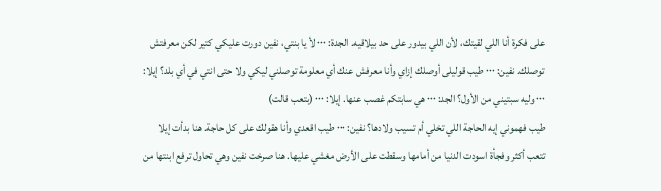على فكرة أنا اللي لقيتك، لأن اللي بيدور على حد بيلاقيه. الجدة: ٠٠٠ لأ يا بنتي، نفين دورت عليكي كتير لكن معرفتش توصلك. نفين: ٠٠٠ طيب قوليلى أوصلك إزاي وأنا معرفش عنك أي معلومة توصلني ليكي ولا حتى انتي في أي بلد؟ إيلا: ٠٠٠ وليه سبتيني من الأول؟ الجد: ٠٠٠ هي سابتكم غصب عنها. إيلا: ٠٠٠ (بتعب قالت)
طيب فهموني إيه الحاجة اللي تخلي أم تسيب ولادها؟ نفين: ٠٠٠ طيب اقعدي وأنا هقولك على كل حاجة. هنا بدأت إيلا تتعب أكثر وفجأة اسودت الدنيا من أمامها وسقطت على الأرض مغشي عليها. هنا صرخت نفين وهي تحاول ترفع ابنتها من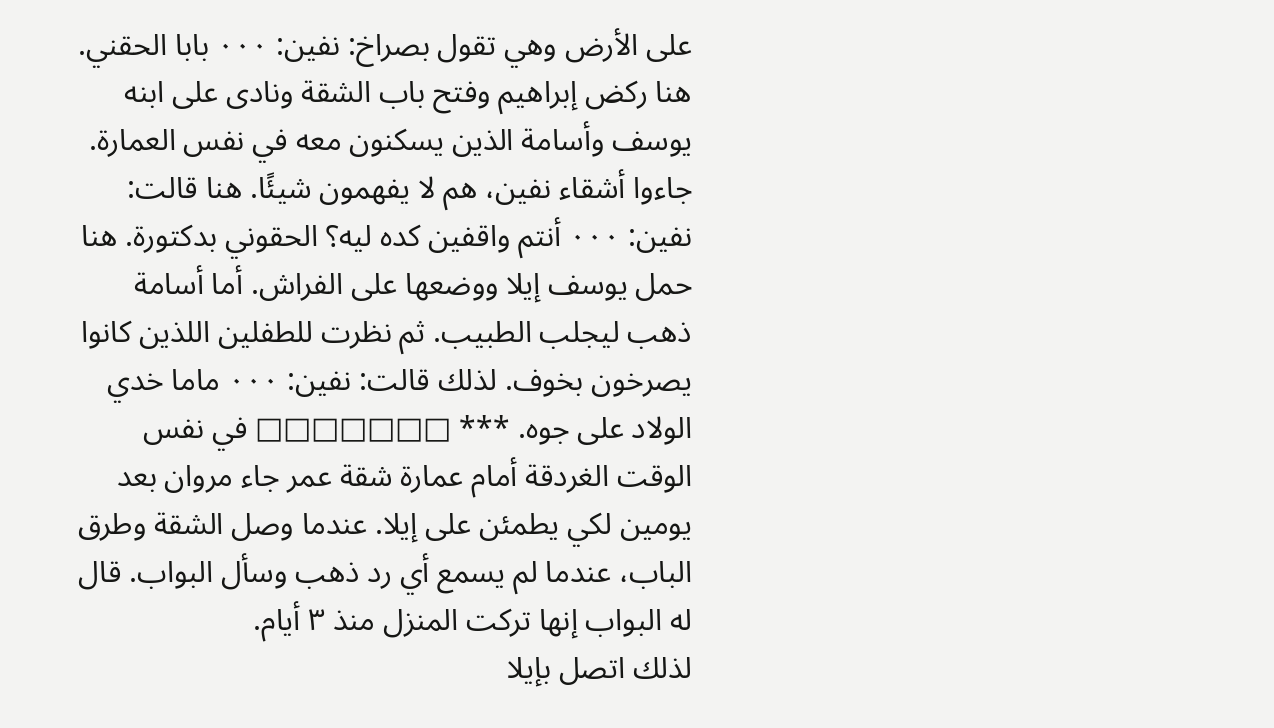على الأرض وهي تقول بصراخ: نفين: ٠٠٠ بابا الحقني. هنا ركض إبراهيم وفتح باب الشقة ونادى على ابنه يوسف وأسامة الذين يسكنون معه في نفس العمارة. جاءوا أشقاء نفين، هم لا يفهمون شيئًا. هنا قالت:
نفين: ٠٠٠ أنتم واقفين كده ليه؟ الحقوني بدكتورة. هنا حمل يوسف إيلا ووضعها على الفراش. أما أسامة ذهب ليجلب الطبيب. ثم نظرت للطفلين اللذين كانوا يصرخون بخوف. لذلك قالت: نفين: ٠٠٠ ماما خدي الولاد على جوه. *** □□□□□□□ في نفس الوقت الغردقة أمام عمارة شقة عمر جاء مروان بعد يومين لكي يطمئن على إيلا. عندما وصل الشقة وطرق الباب، عندما لم يسمع أي رد ذهب وسأل البواب. قال له البواب إنها تركت المنزل منذ ٣ أيام.
لذلك اتصل بإيلا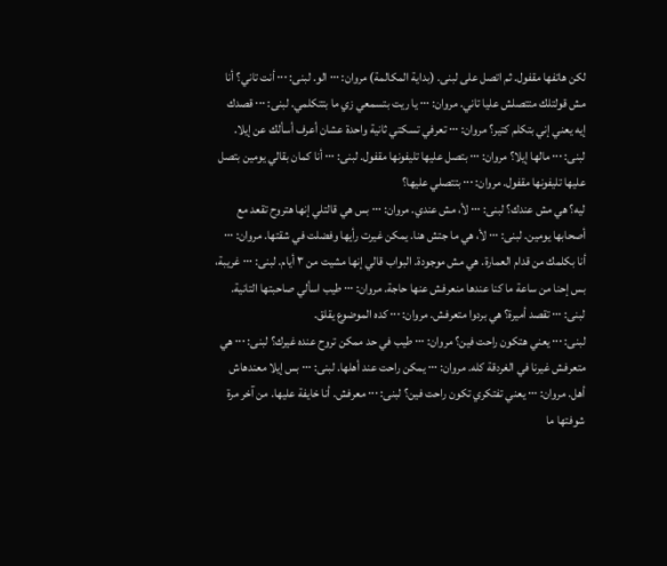لكن هاتفها مقفول. ثم اتصل على لبنى. (بداية المكالمة) مروان: ٠٠٠ الو. لبنى: ٠٠٠ أنت تاني؟ أنا مش قولتلك متتصلش عليا تاني. مروان: ٠٠٠ يا ريت بتسمعي زي ما بتتكلمي. لبنى: ٠٠٠ قصدك إيه يعني إني بتكلم كتير؟ مروان: ٠٠٠ تعرفي تسكتي ثانية واحدة عشان أعرف أسألك عن إيلا. لبنى: ٠٠٠ مالها إيلا؟ مروان: ٠٠٠ بتصل عليها تليفونها مقفول. لبنى: ٠٠٠ أنا كمان بقالي يومين بتصل عليها تليفونها مقفول. مروان: ٠٠٠ بتتصلي عليها؟
ليه؟ هي مش عندك؟ لبنى: ٠٠٠ لأ، مش عندي. مروان: ٠٠٠ بس هي قالتلي إنها هتروح تقعد مع أصحابها يومين. لبنى: ٠٠٠ لأ، هي ما جتش هنا. يمكن غيرت رأيها وفضلت في شقتها. مروان: ٠٠٠ أنا بكلمك من قدام العمارة. هي مش موجودة. البواب قالي إنها مشيت من ٣ أيام. لبنى: ٠٠٠ غريبة، بس إحنا من ساعة ما كنا عندها منعرفش عنها حاجة. مروان: ٠٠٠ طيب اسألي صاحبتها التانية. لبنى: ٠٠٠ تقصد أميرة؟ هي بردوا متعرفش. مروان: ٠٠٠ كده الموضوع يقلق.
لبنى: ٠٠٠ يعني هتكون راحت فين؟ مروان: ٠٠٠ طيب في حد ممكن تروح عنده غيرك؟ لبنى: ٠٠٠ هي متعرفش غيرنا في الغردقة كله. مروان: ٠٠٠ يمكن راحت عند أهلها. لبنى: ٠٠٠ بس إيلا معندهاش أهل. مروان: ٠٠٠ يعني تفتكري تكون راحت فين؟ لبنى: ٠٠٠ معرفش. أنا خايفة عليها. من آخر مرة شوفتها ما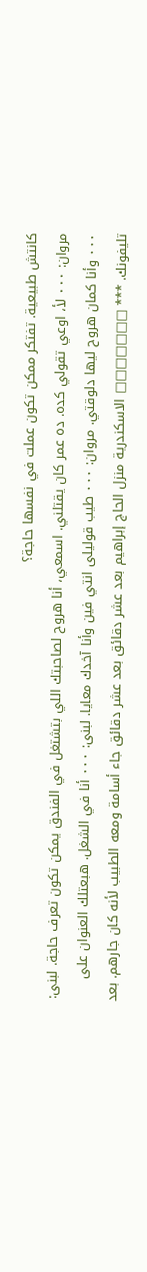كانتش طبيعية. تفتكر ممكن تكون عملت في نفسها حاجة؟
مروان: ٠٠٠ لأ، اوعي تقولي كده. ده عمر كان يقتلني. اسمعي، أنا هروح لصاحبتك اللي بتشتغل في الفندق يمكن تكون تعرف حاجة. لبنى: ٠٠٠ وأنا كمان هروح ليها دلوقتي. مروان: ٠٠٠ طيب قوليلى انتي فين وأنا آخدك معايا. لبنى: ٠٠٠ أنا في الشغل. هبعتلك العنوان على تليفونك. *** □□□□□□□ الاسكندرية منزل الحاج إبراهيم بعد عشر دقائق بعد عشر دقائق جاء أسامة ومعه الطبيب لأنه كان جارهم. بعد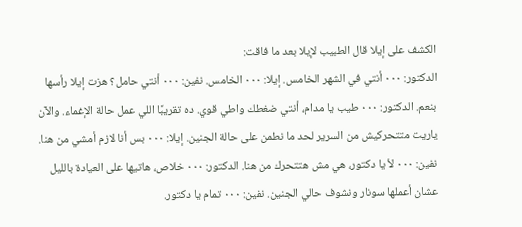الكشف على إيلا قال الطبيب لإيلا بعد ما فاقت:
الدكتور: ٠٠٠ أنتي في الشهر الخامس. إيلا: ٠٠٠ الخامس. نفين: ٠٠٠ أنتي حامل؟ هزت إيلا رأسها بنعم. الدكتور: ٠٠٠ طيب يا مدام، أنتي ضغطك واطي قوي. ده تقريبًا اللي عمل حالة الإغماء. والآن ياريت متتحركيش من السرير لحد ما نطمن على حالة الجنين. إيلا: ٠٠٠ بس أنا لازم أمشي من هنا. نفين: ٠٠٠ لأ يا دكتور، هي مش هتتحرك من هنا. الدكتور: ٠٠٠ خلاص، هاتيها على العيادة بالليل عشان أعملها سونار ونشوف حالي الجنين. نفين: ٠٠٠ تمام يا دكتور.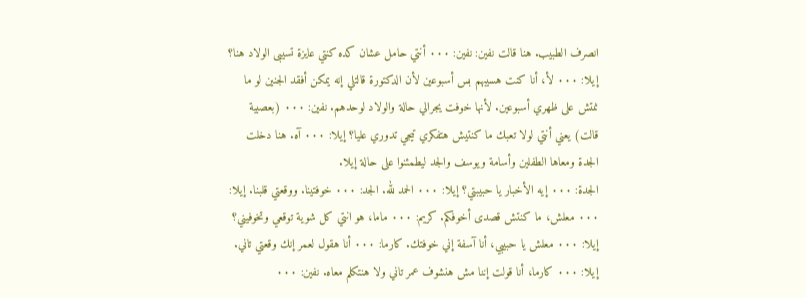انصرف الطبيب. هنا قالت نفين: نفين: ٠٠٠ أنتي حامل عشان كده كنتي عايزة تسيبى الولاد هنا؟ إيلا: ٠٠٠ لأ، أنا كنت هسيبهم بس أسبوعين لأن الدكتورة قالتلي إنه يمكن أفقد الجنين لو ما نمتش على ظهري أسبوعين. لأنها خوفت يجرالي حالة والولاد لوحدهم. نفين: ٠٠٠ (بعصبية قالت) يعني أنتي لولا تعبك ما كنتيش هتفكري تيجي تدوري عليا؟ إيلا: ٠٠٠ آه. هنا دخلت الجدة ومعاها الطفلين وأسامة ويوسف والجد ليطمئنوا على حالة إيلا.
الجدة: ٠٠٠ إيه الأخبار يا حبيبتي؟ إيلا: ٠٠٠ الحمد لله. الجد: ٠٠٠ خوفتينا. ووقعتي قلبنا. إيلا: ٠٠٠ معلش، ما كنتش قصدى أخوفكم. كريم: ٠٠٠ ماما، هو انتي كل شوية توقعي وتخوفيني؟ إيلا: ٠٠٠ معلش يا حبيبي، أنا آسفة إني خوفتك. كارما: ٠٠٠ أنا هقول لعمر إنك وقعتي تاني. إيلا: ٠٠٠ كارما، أنا قولت إننا مش هنشوف عمر تاني ولا هنتكلم معاه. نفين: ٠٠٠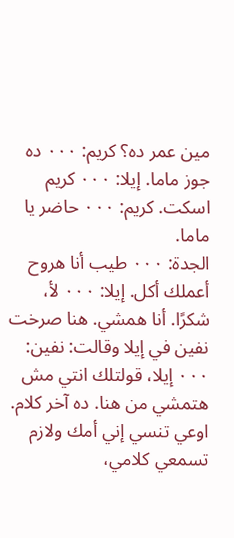مين عمر ده؟ كريم: ٠٠٠ ده جوز ماما. إيلا: ٠٠٠ كريم اسكت. كريم: ٠٠٠ حاضر يا ماما.
الجدة: ٠٠٠ طيب أنا هروح أعملك أكل. إيلا: ٠٠٠ لأ، شكرًا. أنا همشي. هنا صرخت نفين في إيلا وقالت: نفين: ٠٠٠ إيلا، قولتلك انتي مش هتمشي من هنا. ده آخر كلام. اوعي تنسي إني أمك ولازم تسمعي كلامي،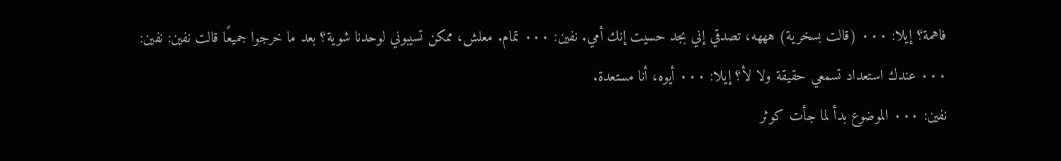فاهمة؟ إيلا: ٠٠٠ (قالت بسخرية) هههه، تصدقي إني بجد حسيت إنك أمي. نفين: ٠٠٠ تمام. معلش، ممكن تسيبوني لوحدنا شوية؟ بعد ما خرجوا جميعًا قالت نفين: نفين: ٠٠٠ عندك استعداد تسمعي حقيقة ولا لأ؟ إيلا: ٠٠٠ أيوه، أنا مستعدة.
نفين: ٠٠٠ الموضوع بدأ لما جأت كوثر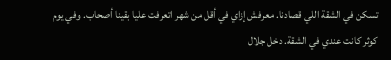تسكن في الشقة اللي قصادنا. معرفش إزاي في أقل من شهر اتعرفت عليا بقينا أصحاب. وفي يوم كوثر كانت عندي في الشقة. دخل جلال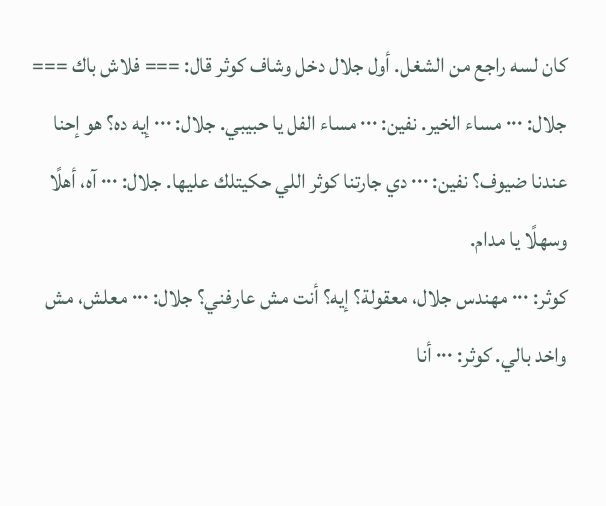كان لسه راجع من الشغل. أول جلال دخل وشاف كوثر قال: === فلاش باك === جلال: ٠٠٠ مساء الخير. نفين: ٠٠٠ مساء الفل يا حبيبي. جلال: ٠٠٠ إيه ده؟ هو إحنا عندنا ضيوف؟ نفين: ٠٠٠ دي جارتنا كوثر اللي حكيتلك عليها. جلال: ٠٠٠ آه، أهلًا وسهلًا يا مدام.
كوثر: ٠٠٠ مهندس جلال، معقولة؟ إيه؟ أنت مش عارفني؟ جلال: ٠٠٠ معلش، مش واخد بالي. كوثر: ٠٠٠ أنا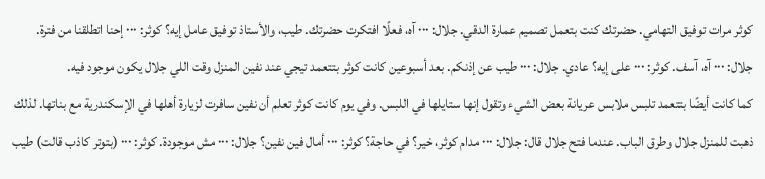كوثر مرات توفيق التهامي. حضرتك كنت بتعمل تصميم عمارة الدقي. جلال: ٠٠٠ آه، فعلًا افتكرت حضرتك. طيب، والأستاذ توفيق عامل إيه؟ كوثر: ٠٠٠ إحنا اتطلقنا من فترة. جلال: ٠٠٠ آه، آسف. كوثر: ٠٠٠ على إيه؟ عادي. جلال: ٠٠٠ طيب عن إذنكم. بعد أسبوعين كانت كوثر بتتعمد تيجي عند نفين المنزل وقت اللي جلال يكون موجود فيه.
كما كانت أيضًا بتتعمد تلبس ملابس عريانة بعض الشيء وتقول إنها ستايلها في اللبس. وفي يوم كانت كوثر تعلم أن نفين سافرت لزيارة أهلها في الإسكندرية مع بناتها. لذلك ذهبت للمنزل جلال وطرق الباب. عندما فتح جلال قال: جلال: ٠٠٠ مدام كوثر، خير؟ في حاجة؟ كوثر: ٠٠٠ أمال فين نفين؟ جلال: ٠٠٠ مش موجودة. كوثر: ٠٠٠ (بتوتر كاذب قالت) طيب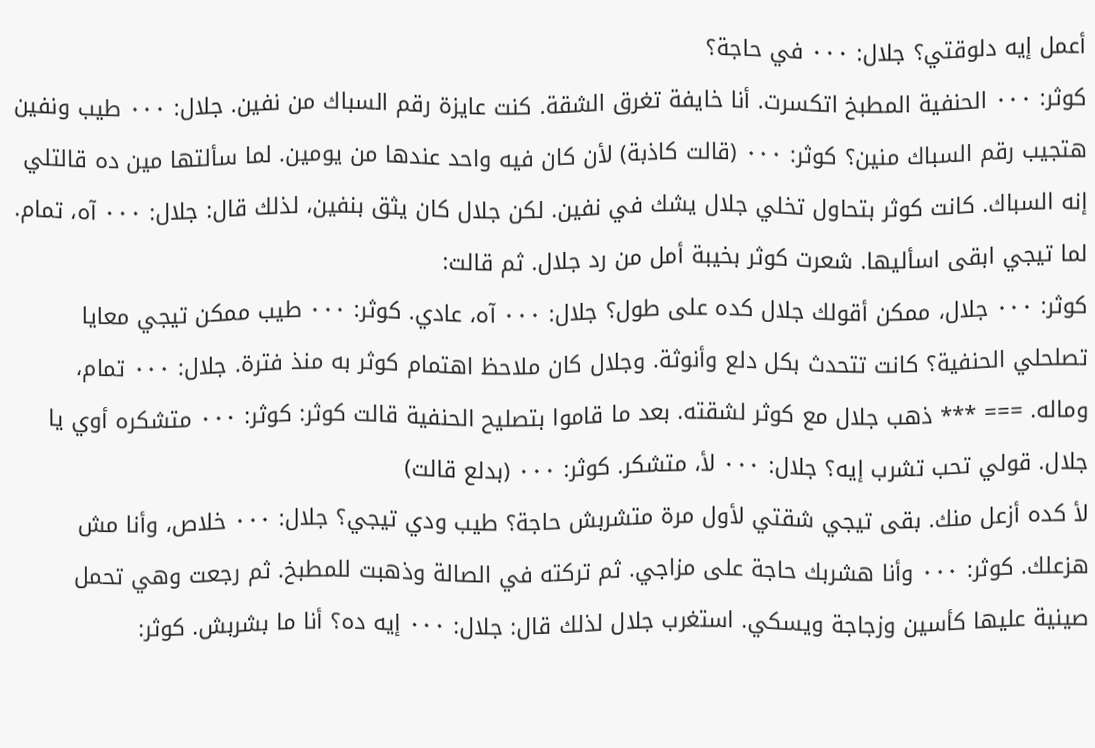أعمل إيه دلوقتي؟ جلال: ٠٠٠ في حاجة؟
كوثر: ٠٠٠ الحنفية المطبخ اتكسرت. أنا خايفة تغرق الشقة. كنت عايزة رقم السباك من نفين. جلال: ٠٠٠ طيب ونفين هتجيب رقم السباك منين؟ كوثر: ٠٠٠ (قالت كاذبة) لأن كان فيه واحد عندها من يومين. لما سألتها مين ده قالتلي إنه السباك. كانت كوثر بتحاول تخلي جلال يشك في نفين. لكن جلال كان يثق بنفين، لذلك قال: جلال: ٠٠٠ آه، تمام. لما تيجي ابقى اسأليها. شعرت كوثر بخيبة أمل من رد جلال. ثم قالت:
كوثر: ٠٠٠ جلال، ممكن أقولك جلال كده على طول؟ جلال: ٠٠٠ آه، عادي. كوثر: ٠٠٠ طيب ممكن تيجي معايا تصلحلي الحنفية؟ كانت تتحدث بكل دلع وأنوثة. وجلال كان ملاحظ اهتمام كوثر به منذ فترة. جلال: ٠٠٠ تمام، وماله. === *** ذهب جلال مع كوثر لشقته. بعد ما قاموا بتصليح الحنفية قالت كوثر: كوثر: ٠٠٠ متشكره أوي يا جلال. قولي تحب تشرب إيه؟ جلال: ٠٠٠ لأ، متشكر. كوثر: ٠٠٠ (بدلع قالت)
لأ كده أزعل منك. بقى تيجي شقتي لأول مرة متشربش حاجة؟ طيب ودي تيجي؟ جلال: ٠٠٠ خلاص، وأنا مش هزعلك. كوثر: ٠٠٠ وأنا هشربك حاجة على مزاجي. ثم تركته في الصالة وذهبت للمطبخ. ثم رجعت وهي تحمل صينية عليها كأسين وزجاجة ويسكي. استغرب جلال لذلك قال: جلال: ٠٠٠ إيه ده؟ أنا ما بشربش. كوثر: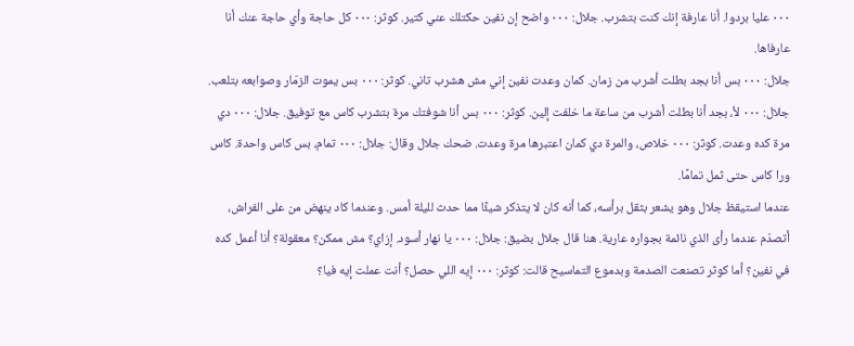٠٠٠ عليا بردوا. أنا عارفة إنك كنت بتشرب. جلال: ٠٠٠ واضح إن نفين حكتلك عني كتير. كوثر: ٠٠٠ كل حاجة وأي حاجة عنك أنا عارفاها.
جلال: ٠٠٠ بس أنا بجد بطلت أشرب من زمان. كمان وعدت نفين إني مش هشرب تاني. كوثر: ٠٠٠ بس يموت الزمّار وصوابعه بتلعب. جلال: ٠٠٠ لأ، بجد أنا بطلت أشرب من ساعة ما خلفت إلين. كوثر: ٠٠٠ بس أنا شوفتك مرة بتشرب كاس مع توفيق. جلال: ٠٠٠ دي مرة كده وعدت. كوثر: ٠٠٠ خلاص، والمرة دي كمان اعتبرها مرة وعدت. ضحك جلال وقال: جلال: ٠٠٠ تمام، بس كاس واحدة. كاس ورا كاس حتى ثمل تمامًا.
عندما استيقظ جلال وهو يشعر بثقل برأسه، كما أنه كان لا يتذكر شيئًا مما حدث لليلة أمس. وعندما كاد ينهض من على الفراش، أتصدّم عندما رأى الذي نائمة بجواره عارية. هنا قال جلال بضيق: جلال: ٠٠٠ يا نهار أسود. إزاي؟ مش ممكن؟ معقولة؟ أنا أعمل كده في نفين؟ أما كوثر تصنعت الصدمة وبدموع التماسيح قالت: كوثر: ٠٠٠ إيه اللي حصل؟ أنت عملت إيه فيا؟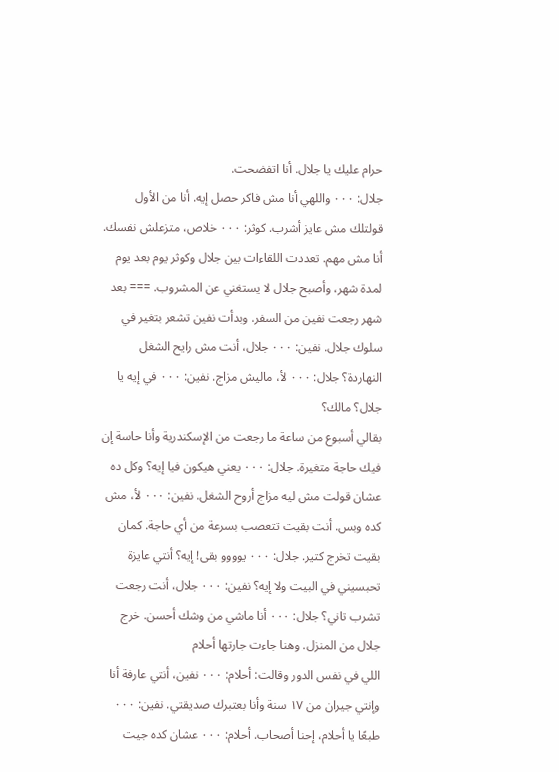حرام عليك يا جلال. أنا اتفضحت.
جلال: ٠٠٠ واللهي أنا مش فاكر حصل إيه. أنا من الأول قولتلك مش عايز أشرب. كوثر: ٠٠٠ خلاص، متزعلش نفسك. أنا مش مهم. تعددت اللقاءات بين جلال وكوثر يوم بعد يوم لمدة شهر، وأصبح جلال لا يستغني عن المشروب. === بعد شهر رجعت نفين من السفر. وبدأت نفين تشعر بتغير في سلوك جلال. نفين: ٠٠٠ جلال، أنت مش رايح الشغل النهاردة؟ جلال: ٠٠٠ لأ، ماليش مزاج. نفين: ٠٠٠ في إيه يا جلال؟ مالك؟
بقالي أسبوع من ساعة ما رجعت من الإسكندرية وأنا حاسة إن فيك حاجة متغيرة. جلال: ٠٠٠ يعني هيكون فيا إيه؟ وكل ده عشان قولت مش ليه مزاج أروح الشغل. نفين: ٠٠٠ لأ، مش كده وبس. أنت بقيت تتعصب بسرعة من أي حاجة. كمان بقيت تخرج كتير. جلال: ٠٠٠ يوووو بقى! إيه؟ أنتي عايزة تحبسيني في البيت ولا إيه؟ نفين: ٠٠٠ جلال، أنت رجعت تشرب تاني؟ جلال: ٠٠٠ أنا ماشي من وشك أحسن. خرج جلال من المنزل. وهنا جاءت جارتها أحلام
اللي في نفس الدور وقالت: أحلام: ٠٠٠ نفين، أنتي عارفة أنا وإنتي جيران من ١٧ سنة وأنا بعتبرك صديقتي. نفين: ٠٠٠ طبعًا يا أحلام، إحنا أصحاب. أحلام: ٠٠٠ عشان كده جيت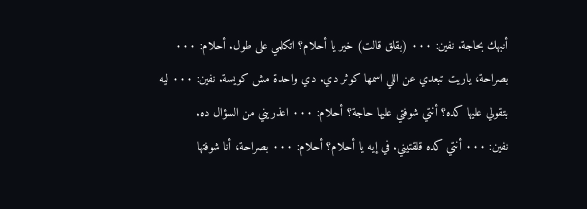أنبهك بحاجة. نفين: ٠٠٠ (بقلق قالت) خير يا أحلام؟ اتكلمي على طول. أحلام: ٠٠٠ بصراحة، ياريت تبعدي عن اللي اسمها كوثر دي. دي واحدة مش كويسة. نفين: ٠٠٠ ليه بتقولي عليها كده؟ أنتي شوفتي عليها حاجة؟ أحلام: ٠٠٠ اعذريني من السؤال ده.
نفين: ٠٠٠ أنتي كده قلقتيني. في إيه يا أحلام؟ أحلام: ٠٠٠ بصراحة، أنا شوفتها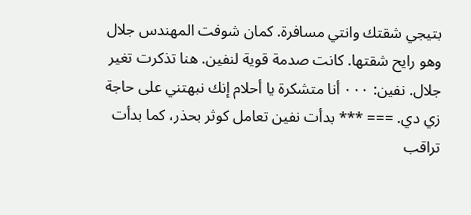بتيجي شقتك وانتي مسافرة. كمان شوفت المهندس جلال وهو رايح شقتها. كانت صدمة قوية لنفين. هنا تذكرت تغير جلال. نفين: ٠٠٠ أنا متشكرة يا أحلام إنك نبهتني على حاجة زي دي. === *** بدأت نفين تعامل كوثر بحذر، كما بدأت تراقب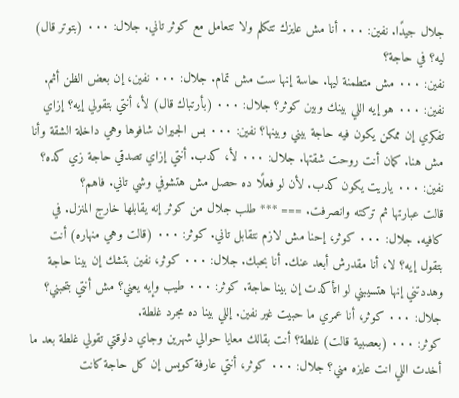جلال جيدًا. نفين: ٠٠٠ أنا مش عايزك تتكلم ولا تتعامل مع كوثر تاني. جلال: ٠٠٠ (بتوتر قال) ليه؟ في حاجة؟
نفين: ٠٠٠ مش متطمنة ليها. حاسة إنها ست مش تمام. جلال: ٠٠٠ نفين، إن بعض الظن أثم. نفين: ٠٠٠ هو إيه اللي بينك وبين كوثر؟ جلال: ٠٠٠ (بأرتباك قال) لأ، أنتي بتقولي إيه؟ إزاي تفكري إن ممكن يكون فيه حاجة بيني وبينها؟ نفين: ٠٠٠ بس الجيران شافوها وهي داخلة الشقة وأنا مش هنا. كمان أنت روحت شقتها. جلال: ٠٠٠ لأ، كدب. أنتي إزاي تصدقي حاجة زي كده؟ نفين: ٠٠٠ ياريت يكون كدب. لأن لو فعلًا ده حصل مش هتشوفي وشي تاني. فاهم؟
قالت عبارتها ثم تركته وانصرفت. === *** طلب جلال من كوثر إنه يقابلها خارج المنزل. في كافيه. جلال: ٠٠٠ كوثر، إحنا مش لازم نتقابل تاني. كوثر: ٠٠٠ (قالت وهي منهاره) أنت بتقول إيه؟ لا، أنا مقدرش أبعد عنك. أنا بحبك. جلال: ٠٠٠ كوثر، نفين بتشك إن بينا حاجة وهددتني إنها هتسيبني لو اتأكدت إن بينا حاجة. كوثر: ٠٠٠ طيب وإيه يعني؟ مش أنتي بتحبني؟ جلال: ٠٠٠ كوثر، أنا عمري ما حبيت غير نفين. إللي بينا ده مجرد غلطة.
كوثر: ٠٠٠ (بعصبية قالت) غلطة؟ أنت بقالك معايا حوالي شهرين وجاي دلوقتي تقولي غلطة بعد ما أخدت اللي انت عايزه مني؟ جلال: ٠٠٠ كوثر، أنتي عارفة كويس إن كل حاجة كانت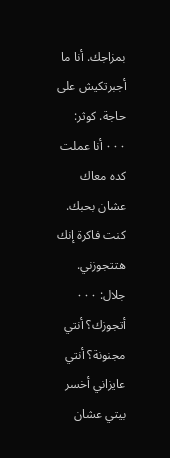بمزاجك. أنا ما أجبرتكيش على حاجة. كوثر: ٠٠٠ أنا عملت كده معاك عشان بحبك. كنت فاكرة إنك هتتجوزني. جلال: ٠٠٠ أتجوزك؟ أنتي مجنونة؟ أنتي عايزاني أخسر بيتي عشان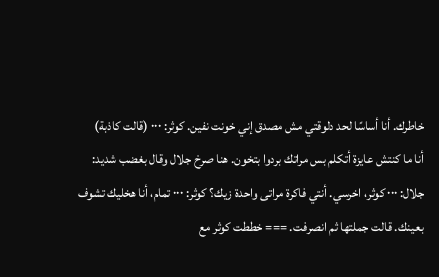خاطرك. أنا أساسًا لحد دلوقتي مش مصدق إني خونت نفين. كوثر: ٠٠٠ (قالت كاذبة)
أنا ما كنتش عايزة أتكلم بس مراتك بردوا بتخون. هنا صرخ جلال وقال بغضب شديد: جلال: ٠٠٠ كوثر، اخرسي. أنتي فاكرة مراتى واحدة زيك؟ كوثر: ٠٠٠ تمام، أنا هخليك تشوف بعينك. قالت جملتها ثم انصرفت. === خططت كوثر مع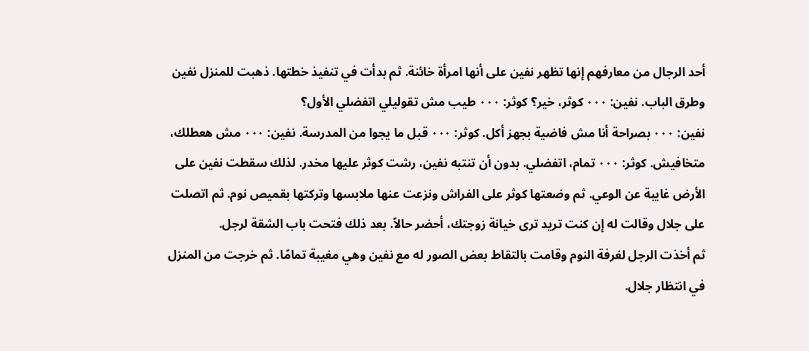أحد الرجال من معارفهم إنها تظهر نفين على أنها امرأة خائنة. ثم بدأت في تنفيذ خطتها. ذهبت للمنزل نفين وطرق الباب. نفين: ٠٠٠ كوثر، خير؟ كوثر: ٠٠٠ طيب مش تقوليلي اتفضلي الأول؟
نفين: ٠٠٠ بصراحة أنا مش فاضية بجهز أكل. كوثر: ٠٠٠ قبل ما يجوا من المدرسة. نفين: ٠٠٠ مش هعطلك، متخافيش. كوثر: ٠٠٠ تمام، اتفضلي. بدون أن تنتبه نفين، رشت كوثر عليها مخدر. لذلك سقطت نفين على الأرض غايبة عن الوعي. ثم وضعتها كوثر على الفراش ونزعت عنها ملابسها وتركتها بقميص نوم. ثم اتصلت على جلال وقالت له إن كنت تريد ترى خيانة زوجتك، أحضر حالاً. بعد ذلك فتحت باب الشقة لرجل.
ثم أخذت الرجل لغرفة النوم وقامت بالتقاط بعض الصور له مع نفين وهي مغيبة تمامًا. ثم خرجت من المنزل في انتظار جلال.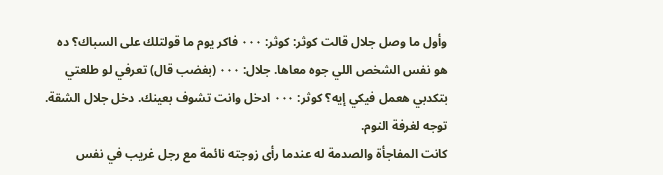وأول ما وصل جلال قالت كوثر: كوثر: ٠٠٠ فاكر يوم ما قولتلك على السباك؟ ده هو نفس الشخص اللي جوه معاها. جلال: ٠٠٠ (بغضب قال) تعرفي لو طلعتي بتكدبي هعمل فيكي إيه؟ كوثر: ٠٠٠ ادخل وانت تشوف بعينك. دخل جلال الشقة. توجه لغرفة النوم.
كانت المفاجأة والصدمة له عندما رأى زوجته نائمة مع رجل غريب في نفس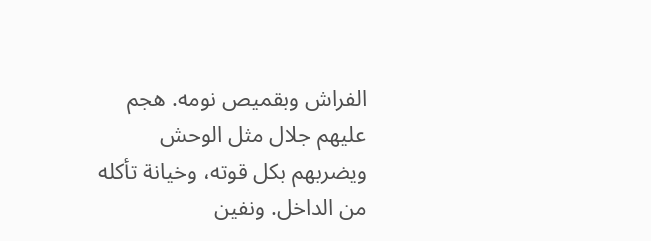الفراش وبقميص نومه. هجم عليهم جلال مثل الوحش ويضربهم بكل قوته، وخيانة تأكله من الداخل. ونفين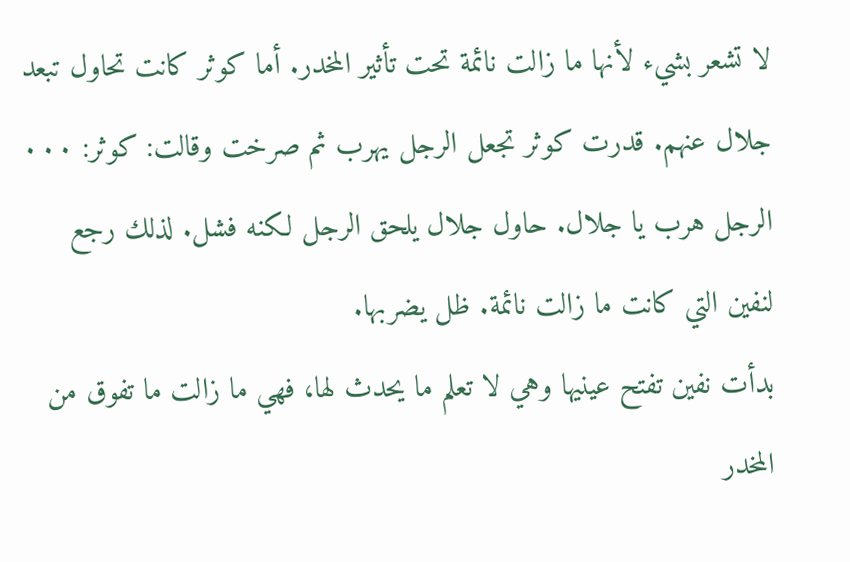لا تشعر بشيء لأنها ما زالت نائمة تحت تأثير المخدر. أما كوثر كانت تحاول تبعد جلال عنهم. قدرت كوثر تجعل الرجل يهرب ثم صرخت وقالت: كوثر: ٠٠٠ الرجل هرب يا جلال. حاول جلال يلحق الرجل لكنه فشل. لذلك رجع لنفين التي كانت ما زالت نائمة. ظل يضربها.
بدأت نفين تفتح عينيها وهي لا تعلم ما يحدث لها، فهي ما زالت ما تفوق من المخدر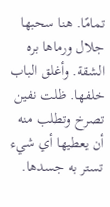تمامًا. هنا سحبها جلال ورماها بره الشقة. وأغلق الباب خلفها. ظلت نفين تصرخ وتطلب منه أن يعطيها أي شيء تستر به جسدها.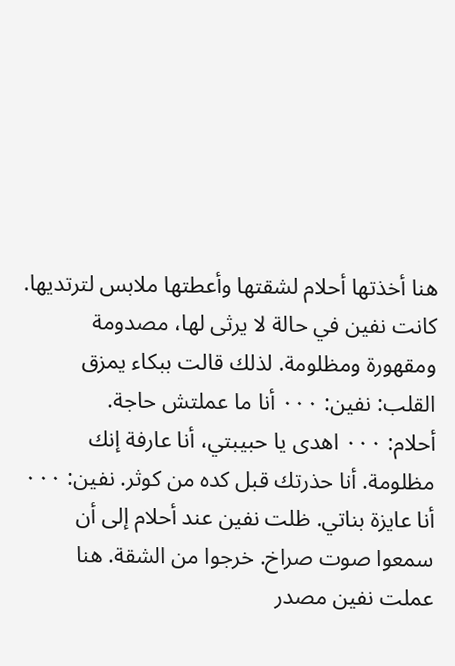هنا أخذتها أحلام لشقتها وأعطتها ملابس لترتديها. كانت نفين في حالة لا يرثى لها، مصدومة ومقهورة ومظلومة. لذلك قالت ببكاء يمزق القلب: نفين: ٠٠٠ أنا ما عملتش حاجة.
أحلام: ٠٠٠ اهدى يا حبيبتي، أنا عارفة إنك مظلومة. أنا حذرتك قبل كده من كوثر. نفين: ٠٠٠ أنا عايزة بناتي. ظلت نفين عند أحلام إلى أن سمعوا صوت صراخ. خرجوا من الشقة. هنا عملت نفين مصدر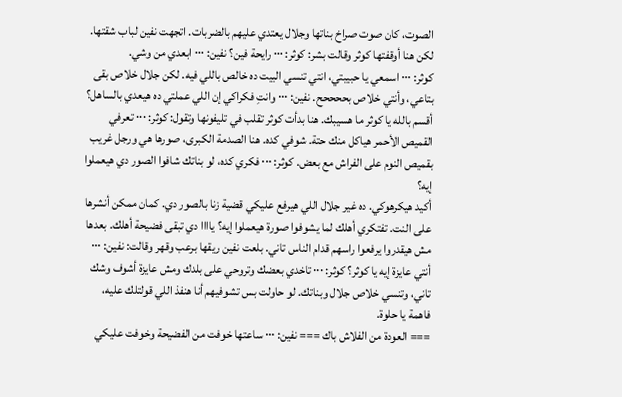الصوت، كان صوت صراخ بناتها وجلال يعتدي عليهم بالضربات. اتجهت نفين لباب شقتها. لكن هنا أوقفتها كوثر وقالت بشر: كوثر: ٠٠٠ رايحة فين؟ نفين: ٠٠٠ ابعدي من وشي.
كوثر: ٠٠٠ اسمعي يا حبيبتي، انتي تنسي البيت ده خالص باللي فيه. لكن جلال خلاص بقى بتاعي، وأنتي خلاص بححححح. نفين: ٠٠٠ وانتِ فكراكي إن اللي عملتي ده هيعدي بالساهل؟ أقسم بالله يا كوثر ما هسيبك. هنا بدأت كوثر تقلب في تليفونها وتقول: كوثر: ٠٠٠ تعرفي القميص الأحمر هياكل منك حتة. شوفي كده. هنا الصدمة الكبرى، صورها هي ورجل غريب بقميص النوم على الفراش مع بعض. كوثر: ٠٠٠ فكري كده، لو بناتك شافوا الصور دي هيعملوا إيه؟
أكيد هيكرهوكي. ده غير جلال اللي هيرفع عليكي قضية زنا بالصور دي. كمان ممكن أنشرها على النت. تفتكري أهلك لما يشوفوا صورة هيعملوا إيه؟ ياااا دي تبقى فضيحة أهلك. بعدها مش هيقدروا يرفعوا راسهم قدام الناس تاني. بلعت نفين ريقها برعب وقهر وقالت: نفين: ٠٠٠ أنتي عايزة إيه يا كوثر؟ كوثر: ٠٠٠ تاخدي بعضك وتروحي على بلدك ومش عايزة أشوف وشك تاني، وتنسي خلاص جلال وبناتك. لو حاولت بس تشوفيهم أنا هنفذ اللي قولتلك عليه، فاهمة يا حلوة.
=== العودة من الفلاش باك === نفين: ٠٠٠ ساعتها خوفت من الفضيحة وخوفت عليكي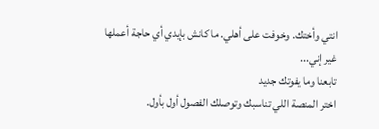انتي وأختك. وخوفت على أهلي. ما كانش بإيدي أي حاجة أعملها غير إني...
تابعنا وما يفوتك جديد
اختر المنصة اللي تناسبك وتوصلك الفصول أول بأول.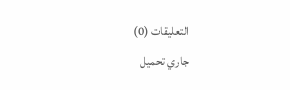التعليقات (0)
جاري تحميل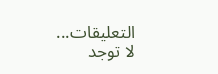التعليقات...
لا توجد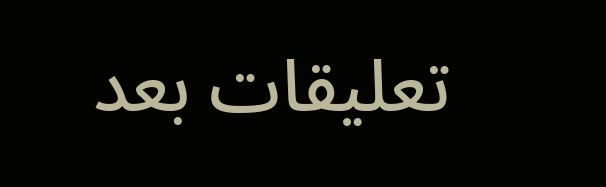تعليقات بعد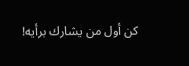كن أول من يشارك برأيه!